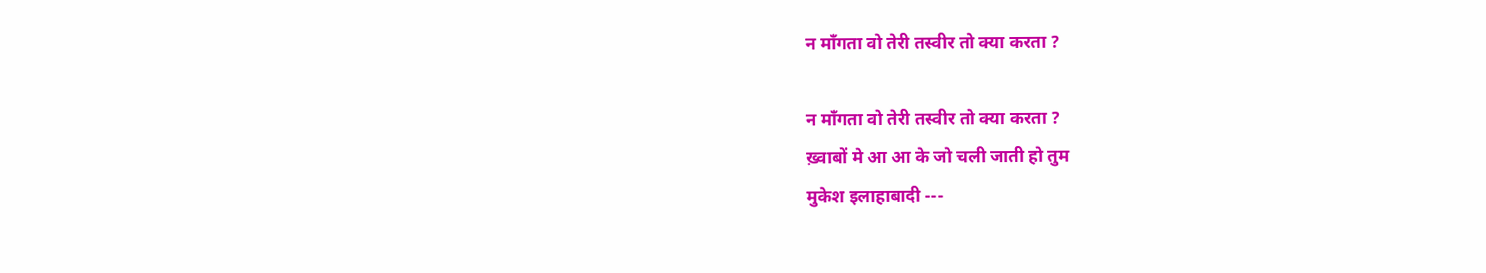न माँगता वो तेरी तस्वीर तो क्या करता ?

न माँगता वो तेरी तस्वीर तो क्या करता ?
ख़्वाबों मे आ आ के जो चली जाती हो तुम
मुकेश इलाहाबादी ---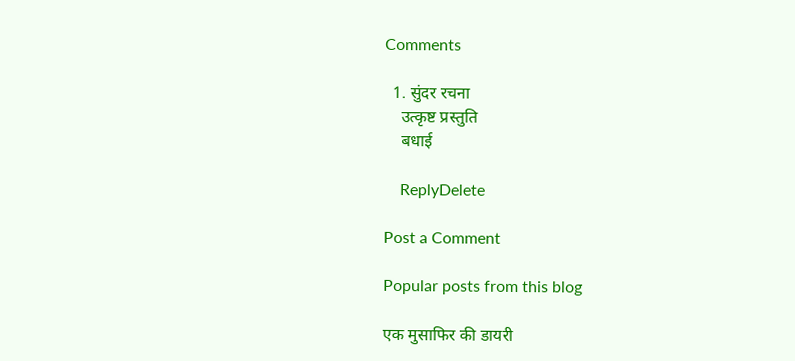Comments

  1. सुंदर रचना
    उत्कृष्ट प्रस्तुति
    बधाई

    ReplyDelete

Post a Comment

Popular posts from this blog

एक मुसाफिर की डायरी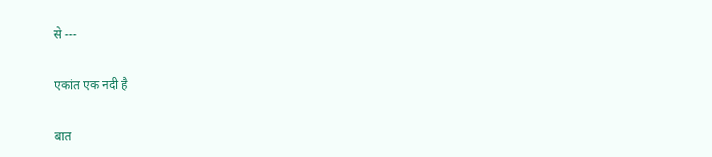से ---

एकांत एक नदी है

बात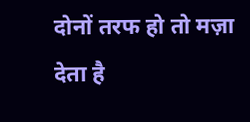दोनों तरफ हो तो मज़ा देता है